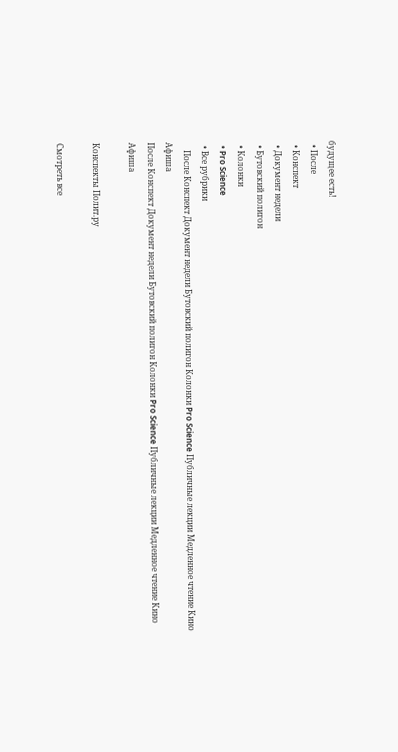будущее есть!
  • После
  • Конспект
  • Документ недели
  • Бутовский полигон
  • Колонки
  • Pro Science
  • Все рубрики
    После Конспект Документ недели Бутовский полигон Колонки Pro Science Публичные лекции Медленное чтение Кино Афиша
После Конспект Документ недели Бутовский полигон Колонки Pro Science Публичные лекции Медленное чтение Кино Афиша

Конспекты Полит.ру

Смотреть все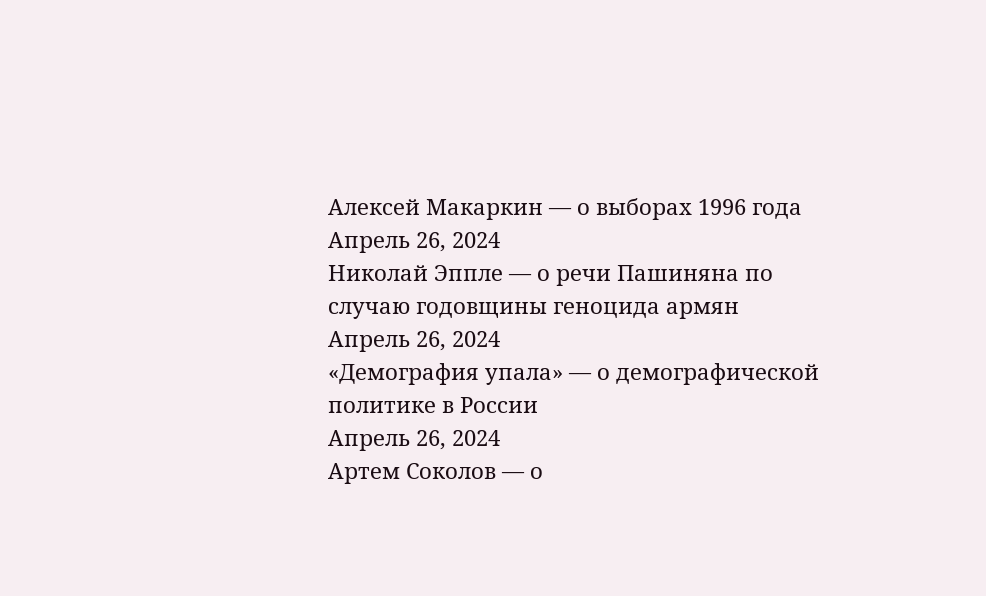Алексей Макаркин — о выборах 1996 года
Апрель 26, 2024
Николай Эппле — о речи Пашиняна по случаю годовщины геноцида армян
Апрель 26, 2024
«Демография упала» — о демографической политике в России
Апрель 26, 2024
Артем Соколов — о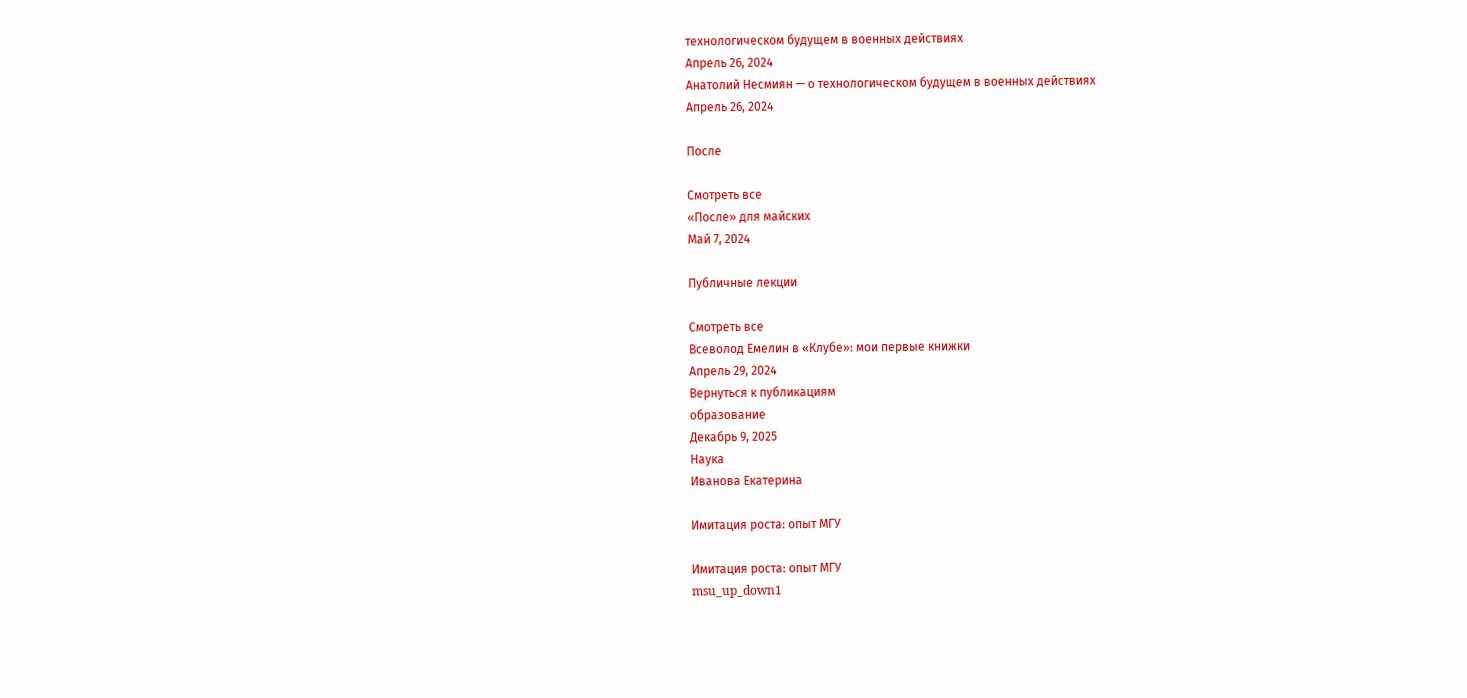технологическом будущем в военных действиях
Апрель 26, 2024
Анатолий Несмиян — о технологическом будущем в военных действиях
Апрель 26, 2024

После

Смотреть все
«После» для майских
Май 7, 2024

Публичные лекции

Смотреть все
Всеволод Емелин в «Клубе»: мои первые книжки
Апрель 29, 2024
Вернуться к публикациям
образование
Декабрь 9, 2025
Наука
Иванова Екатерина

Имитация роста: опыт МГУ

Имитация роста: опыт МГУ
msu_up_down1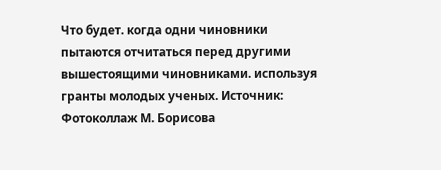Что будет. когда одни чиновники пытаются отчитаться перед другими вышестоящими чиновниками. используя гранты молодых ученых. Источник: Фотоколлаж М. Борисова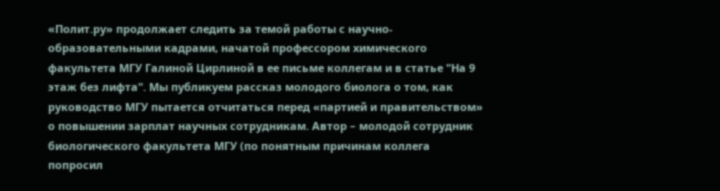«Полит.ру» продолжает следить за темой работы с научно-образовательными кадрами, начатой профессором химического факультета МГУ Галиной Цирлиной в ее письме коллегам и в статье "На 9 этаж без лифта". Мы публикуем рассказ молодого биолога о том, как руководство МГУ пытается отчитаться перед «партией и правительством» о повышении зарплат научных сотрудникам. Автор – молодой сотрудник биологического факультета МГУ (по понятным причинам коллега попросил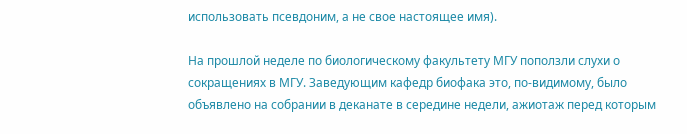использовать псевдоним, а не свое настоящее имя).

На прошлой неделе по биологическому факультету МГУ поползли слухи о сокращениях в МГУ. Заведующим кафедр биофака это, по-видимому, было объявлено на собрании в деканате в середине недели, ажиотаж перед которым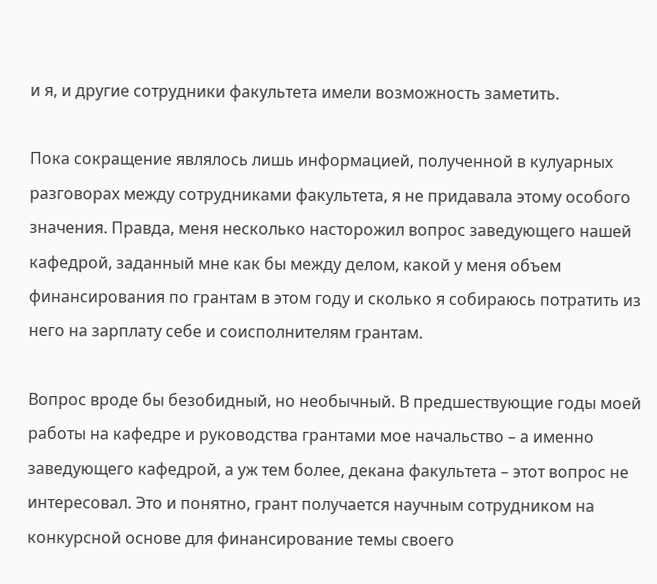и я, и другие сотрудники факультета имели возможность заметить.

Пока сокращение являлось лишь информацией, полученной в кулуарных разговорах между сотрудниками факультета, я не придавала этому особого значения. Правда, меня несколько насторожил вопрос заведующего нашей кафедрой, заданный мне как бы между делом, какой у меня объем финансирования по грантам в этом году и сколько я собираюсь потратить из него на зарплату себе и соисполнителям грантам.

Вопрос вроде бы безобидный, но необычный. В предшествующие годы моей работы на кафедре и руководства грантами мое начальство – а именно заведующего кафедрой, а уж тем более, декана факультета – этот вопрос не интересовал. Это и понятно, грант получается научным сотрудником на конкурсной основе для финансирование темы своего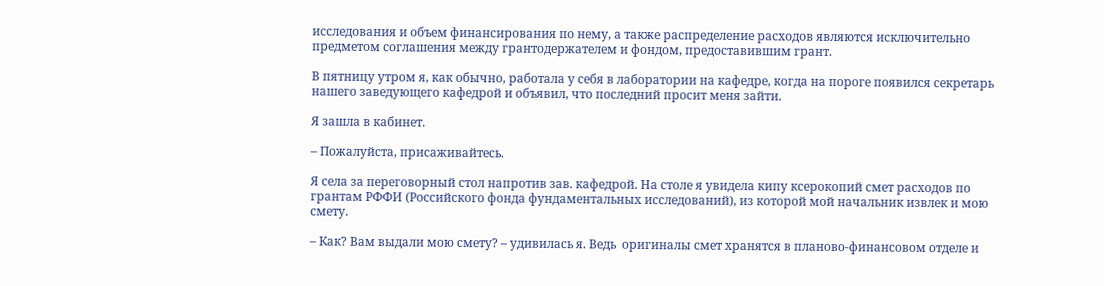исследования и объем финансирования по нему, а также распределение расходов являются исключительно предметом соглашения между грантодержателем и фондом, предоставившим грант.

В пятницу утром я, как обычно, работала у себя в лаборатории на кафедре, когда на пороге появился секретарь нашего заведующего кафедрой и объявил, что последний просит меня зайти.

Я зашла в кабинет.

– Пожалуйста, присаживайтесь.

Я села за переговорный стол напротив зав. кафедрой. На столе я увидела кипу ксерокопий смет расходов по грантам РФФИ (Российского фонда фундаментальных исследований), из которой мой начальник извлек и мою смету.

– Как? Вам выдали мою смету? – удивилась я. Ведь  оригиналы смет хранятся в планово-финансовом отделе и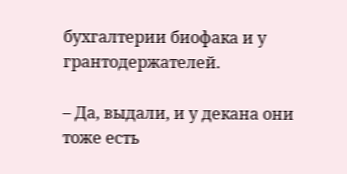бухгалтерии биофака и у грантодержателей.

– Да, выдали, и у декана они тоже есть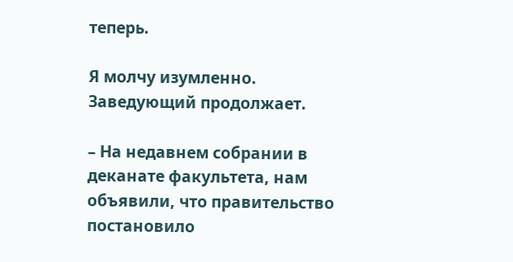теперь.

Я молчу изумленно. Заведующий продолжает.

– На недавнем собрании в деканате факультета, нам объявили, что правительство постановило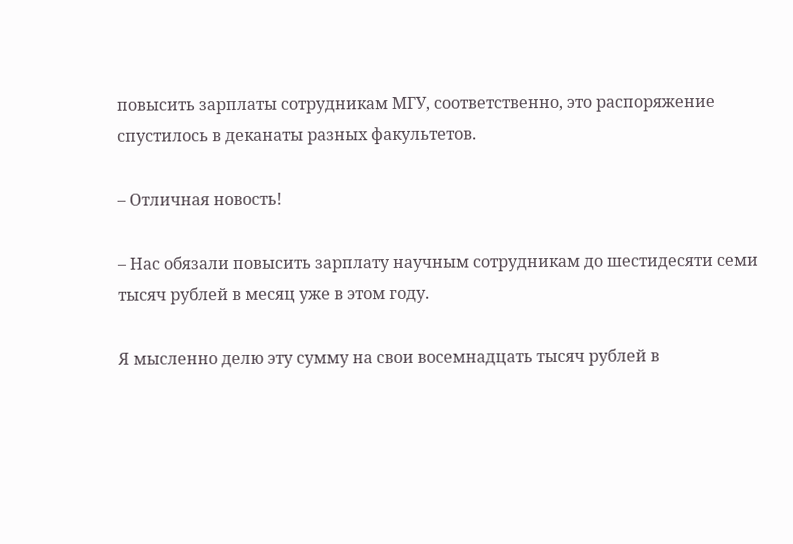повысить зарплаты сотрудникам МГУ, соответственно, это распоряжение спустилось в деканаты разных факультетов.

– Отличная новость!

– Нас обязали повысить зарплату научным сотрудникам до шестидесяти семи тысяч рублей в месяц уже в этом году.

Я мысленно делю эту сумму на свои восемнадцать тысяч рублей в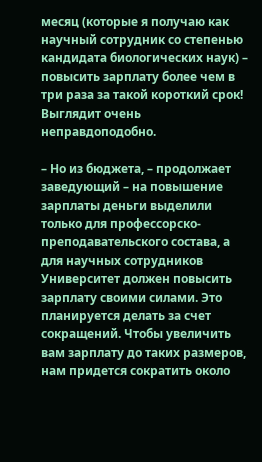месяц (которые я получаю как научный сотрудник со степенью кандидата биологических наук) – повысить зарплату более чем в три раза за такой короткий срок! Выглядит очень неправдоподобно.

– Но из бюджета, – продолжает заведующий – на повышение зарплаты деньги выделили только для профессорско-преподавательского состава, а для научных сотрудников Университет должен повысить зарплату своими силами. Это планируется делать за счет сокращений. Чтобы увеличить вам зарплату до таких размеров, нам придется сократить около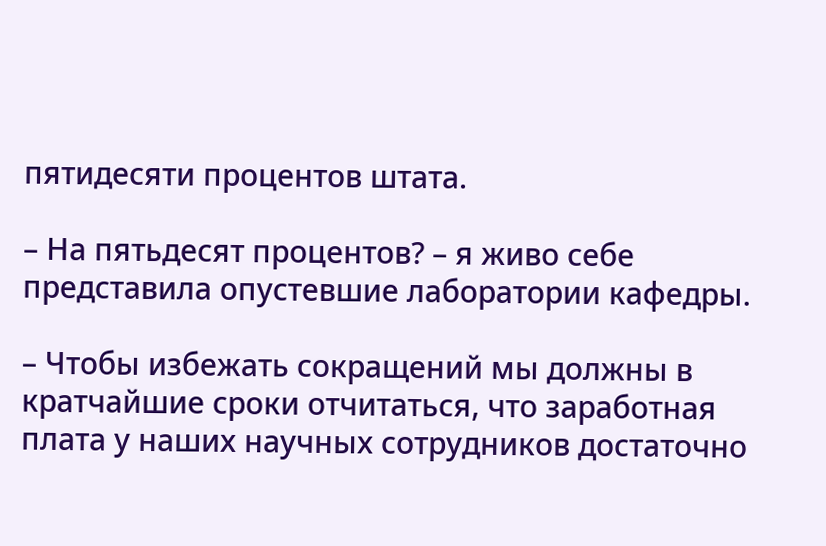пятидесяти процентов штата.

– На пятьдесят процентов? – я живо себе представила опустевшие лаборатории кафедры.

– Чтобы избежать сокращений мы должны в кратчайшие сроки отчитаться, что заработная плата у наших научных сотрудников достаточно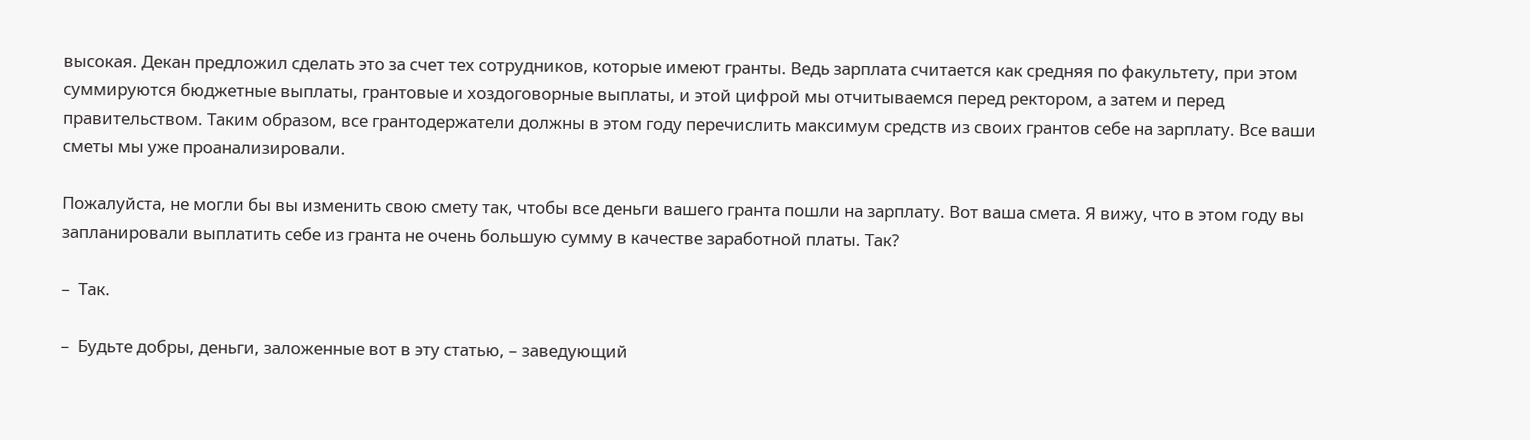высокая. Декан предложил сделать это за счет тех сотрудников, которые имеют гранты. Ведь зарплата считается как средняя по факультету, при этом суммируются бюджетные выплаты, грантовые и хоздоговорные выплаты, и этой цифрой мы отчитываемся перед ректором, а затем и перед правительством. Таким образом, все грантодержатели должны в этом году перечислить максимум средств из своих грантов себе на зарплату. Все ваши сметы мы уже проанализировали.

Пожалуйста, не могли бы вы изменить свою смету так, чтобы все деньги вашего гранта пошли на зарплату. Вот ваша смета. Я вижу, что в этом году вы запланировали выплатить себе из гранта не очень большую сумму в качестве заработной платы. Так?

–  Так.

–  Будьте добры, деньги, заложенные вот в эту статью, – заведующий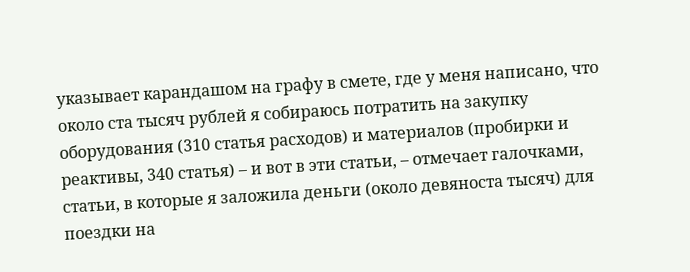указывает карандашом на графу в смете, где у меня написано, что около ста тысяч рублей я собираюсь потратить на закупку оборудования (310 статья расходов) и материалов (пробирки и реактивы, 340 статья) – и вот в эти статьи, – отмечает галочками, статьи, в которые я заложила деньги (около девяноста тысяч) для поездки на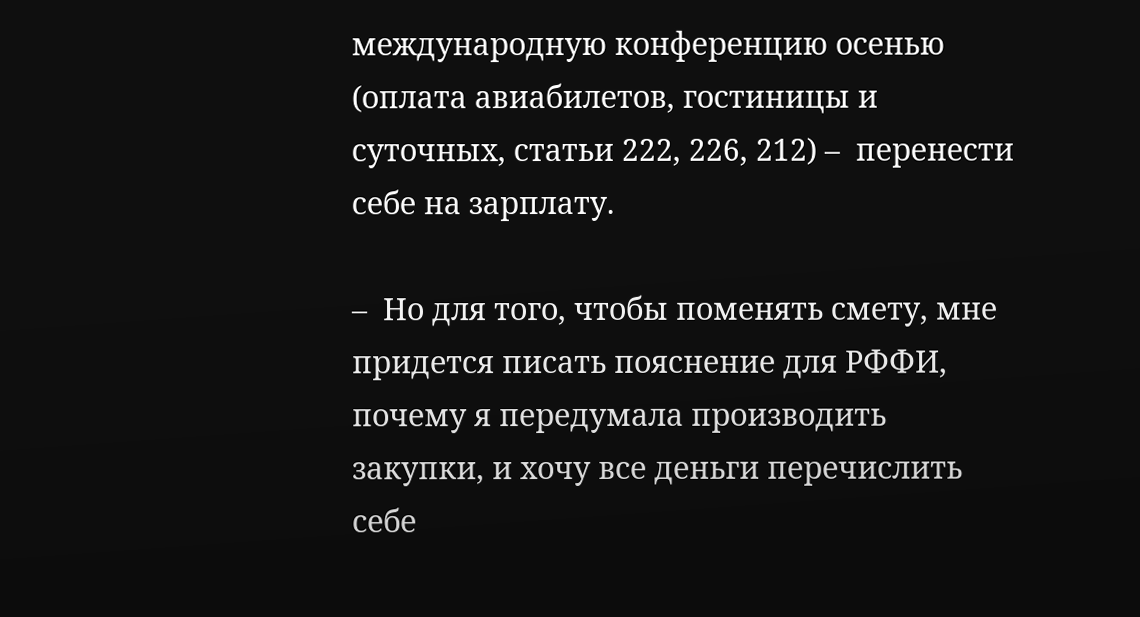международную конференцию осенью (оплата авиабилетов, гостиницы и суточных, статьи 222, 226, 212) –  перенести себе на зарплату.

–  Но для того, чтобы поменять смету, мне придется писать пояснение для РФФИ, почему я передумала производить закупки, и хочу все деньги перечислить себе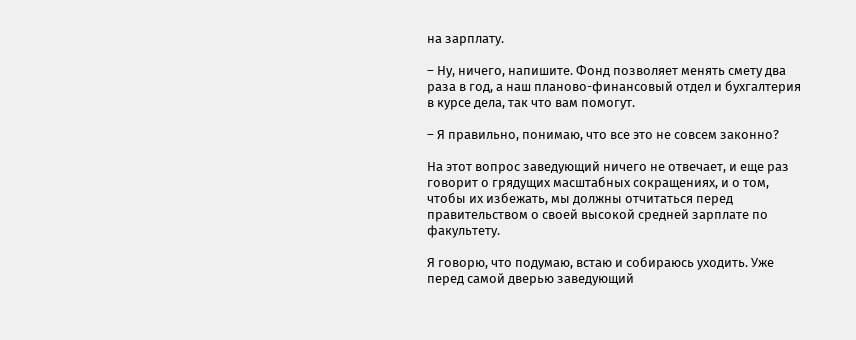на зарплату.

– Ну, ничего, напишите. Фонд позволяет менять смету два раза в год, а наш планово-финансовый отдел и бухгалтерия в курсе дела, так что вам помогут.

– Я правильно, понимаю, что все это не совсем законно?

На этот вопрос заведующий ничего не отвечает, и еще раз говорит о грядущих масштабных сокращениях, и о том, чтобы их избежать, мы должны отчитаться перед правительством о своей высокой средней зарплате по факультету.

Я говорю, что подумаю, встаю и собираюсь уходить. Уже перед самой дверью заведующий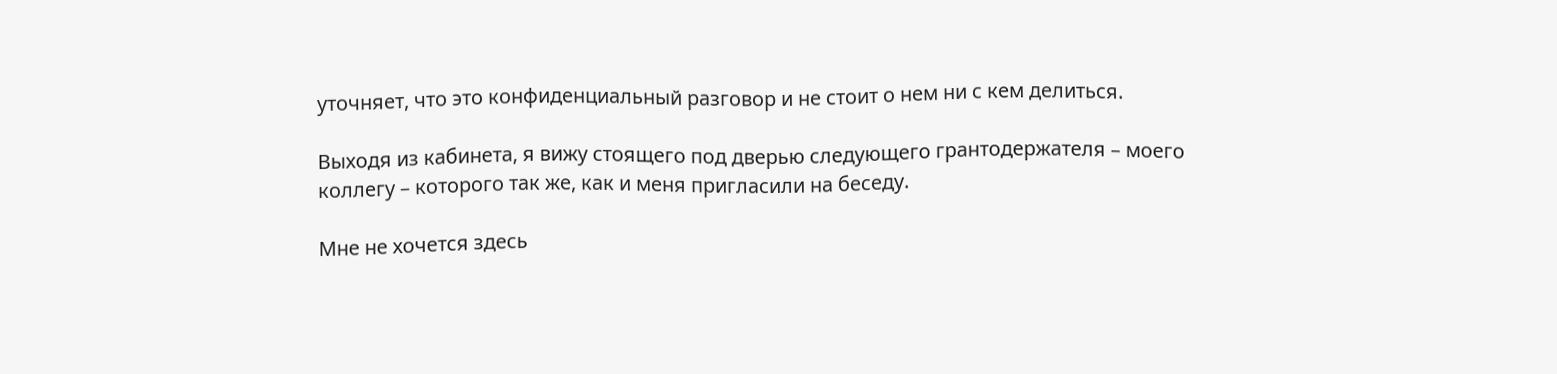уточняет, что это конфиденциальный разговор и не стоит о нем ни с кем делиться.

Выходя из кабинета, я вижу стоящего под дверью следующего грантодержателя – моего коллегу – которого так же, как и меня пригласили на беседу.

Мне не хочется здесь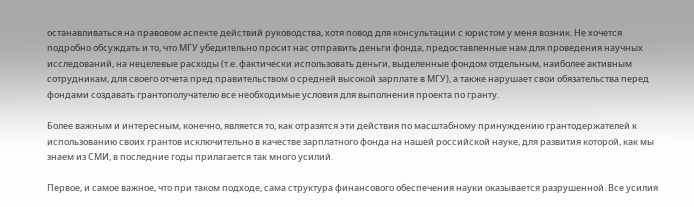останавливаться на правовом аспекте действий руководства, хотя повод для консультации с юристом у меня возник. Не хочется подробно обсуждать и то, что МГУ убедительно просит нас отправить деньги фонда, предоставленные нам для проведения научных исследований, на нецелевые расходы (т.е. фактически использовать деньги, выделенные фондом отдельным, наиболее активным сотрудникам, для своего отчета пред правительством о средней высокой зарплате в МГУ), а также нарушает свои обязательства перед фондами создавать грантополучателю все необходимые условия для выполнения проекта по гранту.

Более важным и интересным, конечно, является то, как отразятся эти действия по масштабному принуждению грантодержателей к использованию своих грантов исключительно в качестве зарплатного фонда на нашей российской науке, для развития которой, как мы знаем из СМИ, в последние годы прилагается так много усилий.

Первое, и самое важное, что при таком подходе, сама структура финансового обеспечения науки оказывается разрушенной. Все усилия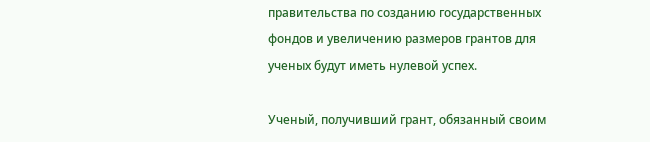правительства по созданию государственных фондов и увеличению размеров грантов для ученых будут иметь нулевой успех.

Ученый, получивший грант, обязанный своим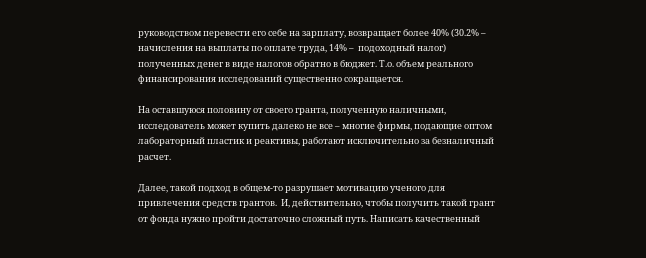руководством перевести его себе на зарплату, возвращает более 40% (30.2% – начисления на выплаты по оплате труда, 14% –  подоходный налог) полученных денег в виде налогов обратно в бюджет. Т.о. объем реального финансирования исследований существенно сокращается.

На оставшуюся половину от своего гранта, полученную наличными, исследователь может купить далеко не все – многие фирмы, подающие оптом лабораторный пластик и реактивы, работают исключительно за безналичный расчет.

Далее, такой подход в общем-то разрушает мотивацию ученого для привлечения средств грантов.  И, действительно, чтобы получить такой грант от фонда нужно пройти достаточно сложный путь. Написать качественный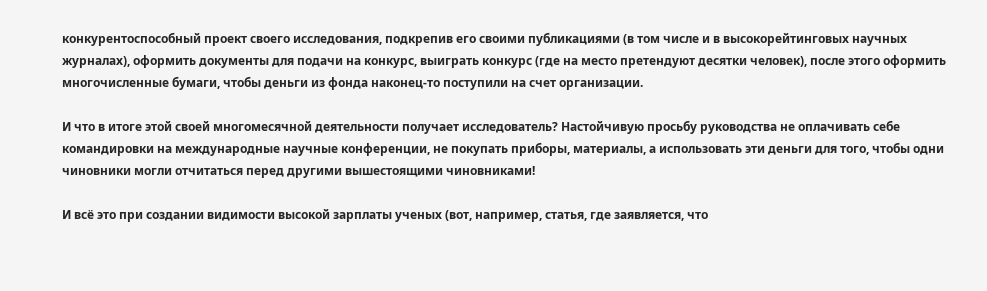конкурентоспособный проект своего исследования, подкрепив его своими публикациями (в том числе и в высокорейтинговых научных журналах), оформить документы для подачи на конкурс, выиграть конкурс (где на место претендуют десятки человек), после этого оформить многочисленные бумаги, чтобы деньги из фонда наконец-то поступили на счет организации.

И что в итоге этой своей многомесячной деятельности получает исследователь? Настойчивую просьбу руководства не оплачивать себе командировки на международные научные конференции, не покупать приборы, материалы, а использовать эти деньги для того, чтобы одни чиновники могли отчитаться перед другими вышестоящими чиновниками!

И всё это при создании видимости высокой зарплаты ученых (вот, например, статья, где заявляется, что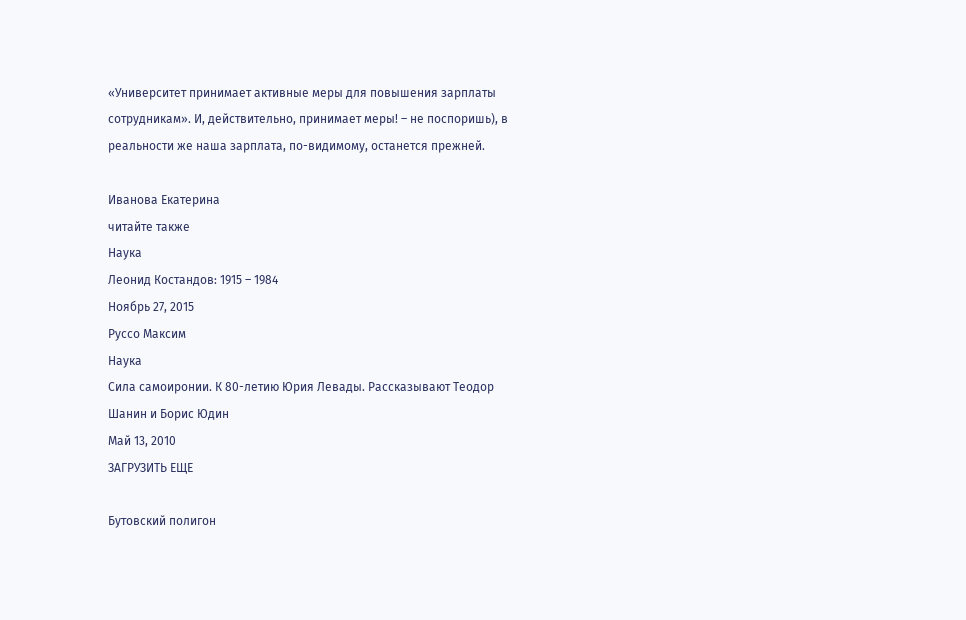«Университет принимает активные меры для повышения зарплаты сотрудникам». И, действительно, принимает меры! – не поспоришь), в реальности же наша зарплата, по-видимому, останется прежней.

Иванова Екатерина
читайте также
Наука
Леонид Костандов: 1915 – 1984
Ноябрь 27, 2015
Руссо Максим
Наука
Сила самоиронии. К 80-летию Юрия Левады. Рассказывают Теодор Шанин и Борис Юдин
Май 13, 2010
ЗАГРУЗИТЬ ЕЩЕ

Бутовский полигон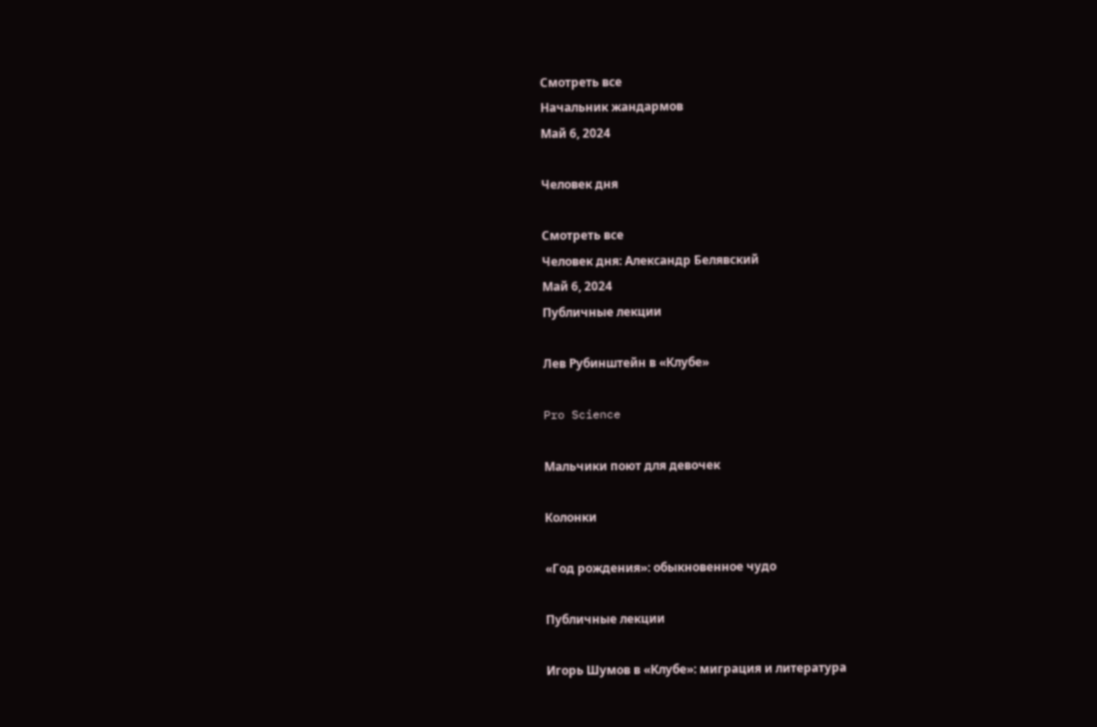Смотреть все
Начальник жандармов
Май 6, 2024

Человек дня

Смотреть все
Человек дня: Александр Белявский
Май 6, 2024
Публичные лекции

Лев Рубинштейн в «Клубе»

Pro Science

Мальчики поют для девочек

Колонки

«Год рождения»: обыкновенное чудо

Публичные лекции

Игорь Шумов в «Клубе»: миграция и литература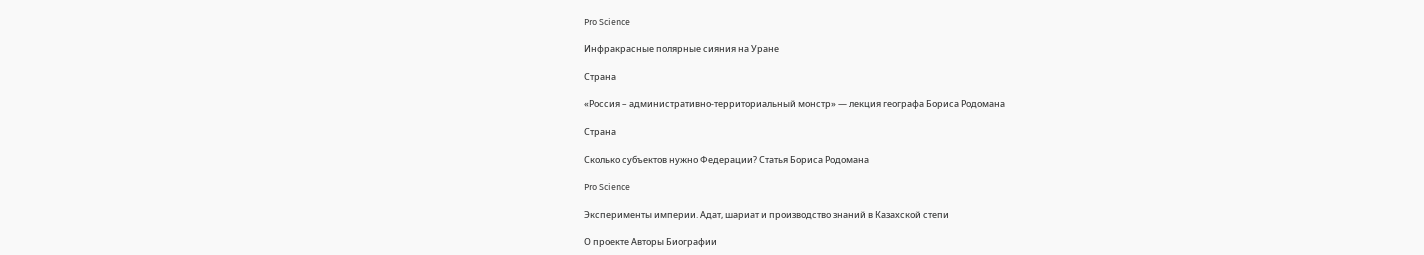Pro Science

Инфракрасные полярные сияния на Уране

Страна

«Россия – административно-территориальный монстр» — лекция географа Бориса Родомана

Страна

Сколько субъектов нужно Федерации? Статья Бориса Родомана

Pro Science

Эксперименты империи. Адат, шариат и производство знаний в Казахской степи

О проекте Авторы Биографии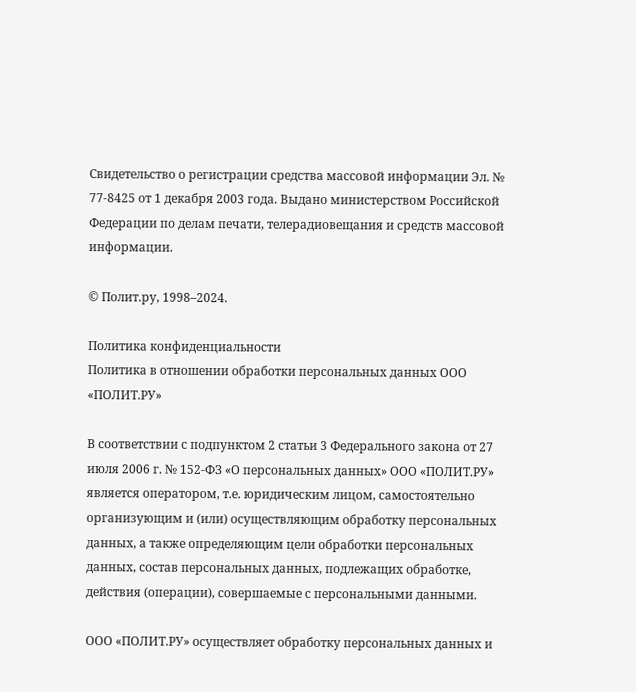Свидетельство о регистрации средства массовой информации Эл. № 77-8425 от 1 декабря 2003 года. Выдано министерством Российской Федерации по делам печати, телерадиовещания и средств массовой информации.

© Полит.ру, 1998–2024.

Политика конфиденциальности
Политика в отношении обработки персональных данных ООО «ПОЛИТ.РУ»

В соответствии с подпунктом 2 статьи 3 Федерального закона от 27 июля 2006 г. № 152-ФЗ «О персональных данных» ООО «ПОЛИТ.РУ» является оператором, т.е. юридическим лицом, самостоятельно организующим и (или) осуществляющим обработку персональных данных, а также определяющим цели обработки персональных данных, состав персональных данных, подлежащих обработке, действия (операции), совершаемые с персональными данными.

ООО «ПОЛИТ.РУ» осуществляет обработку персональных данных и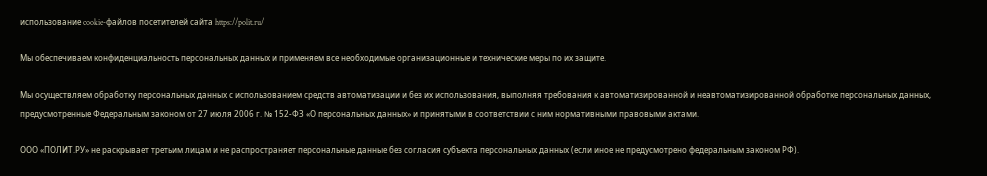использование cookie-файлов посетителей сайта https://polit.ru/

Мы обеспечиваем конфиденциальность персональных данных и применяем все необходимые организационные и технические меры по их защите.

Мы осуществляем обработку персональных данных с использованием средств автоматизации и без их использования, выполняя требования к автоматизированной и неавтоматизированной обработке персональных данных, предусмотренные Федеральным законом от 27 июля 2006 г. № 152-ФЗ «О персональных данных» и принятыми в соответствии с ним нормативными правовыми актами.

ООО «ПОЛИТ.РУ» не раскрывает третьим лицам и не распространяет персональные данные без согласия субъекта персональных данных (если иное не предусмотрено федеральным законом РФ).